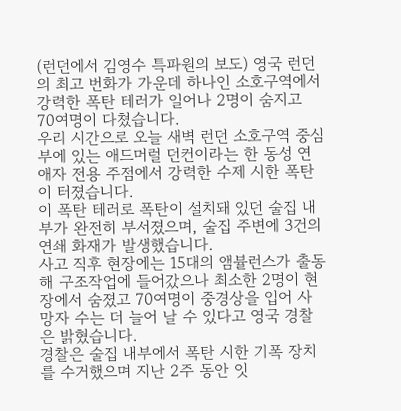(런던에서 김영수 특파원의 보도) 영국 런던의 최고 번화가 가운데 하나인 소호구역에서 강력한 폭탄 테러가 일어나 2명이 숨지고 70여명이 다쳤습니다.
우리 시간으로 오늘 새벽 런던 소호구역 중심부에 있는 애드머럴 던컨이라는 한 동성 연애자 전용 주점에서 강력한 수제 시한 폭탄이 터졌습니다.
이 폭탄 테러로 폭탄이 설치돼 있던 술집 내부가 완전히 부서졌으며, 술집 주변에 3건의 연쇄 화재가 발생했습니다.
사고 직후 현장에는 15대의 앰뷸런스가 출동해 구조작업에 들어갔으나 최소한 2명이 현장에서 숨졌고 70여명이 중경상을 입어 사망자 수는 더 늘어 날 수 있다고 영국 경찰은 밝혔습니다.
경찰은 술집 내부에서 폭탄 시한 기폭 장치를 수거했으며 지난 2주 동안 잇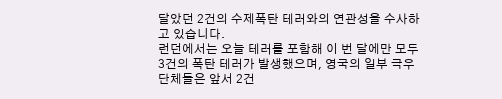달았던 2건의 수제폭탄 테러와의 연관성을 수사하고 있습니다.
런던에서는 오늘 테러를 포함해 이 번 달에만 모두 3건의 폭탄 테러가 발생했으며, 영국의 일부 극우단체들은 앞서 2건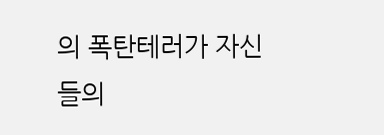의 폭탄테러가 자신들의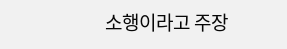소행이라고 주장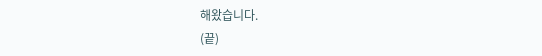해왔습니다.
(끝)